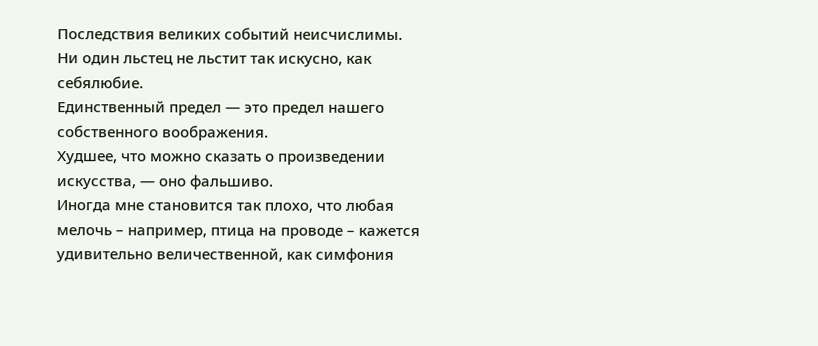Последствия великих событий неисчислимы.
Ни один льстец не льстит так искусно, как себялюбие.
Единственный предел — это предел нашего собственного воображения.
Худшее, что можно сказать о произведении искусства, — оно фальшиво.
Иногда мне становится так плохо, что любая мелочь – например, птица на проводе – кажется удивительно величественной, как симфония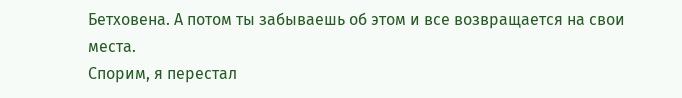Бетховена. А потом ты забываешь об этом и все возвращается на свои места.
Спорим, я перестал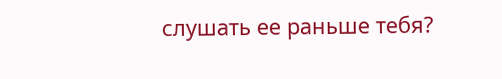слушать ее раньше тебя?